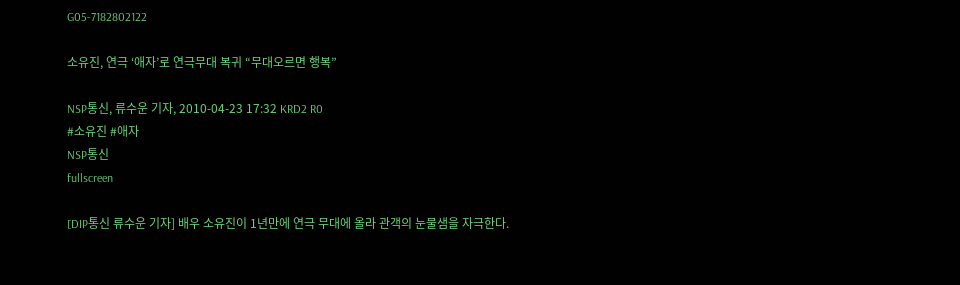G05-7182802122

소유진, 연극 ‘애자’로 연극무대 복귀 “무대오르면 행복”

NSP통신, 류수운 기자, 2010-04-23 17:32 KRD2 R0
#소유진 #애자
NSP통신
fullscreen

[DIP통신 류수운 기자] 배우 소유진이 1년만에 연극 무대에 올라 관객의 눈물샘을 자극한다.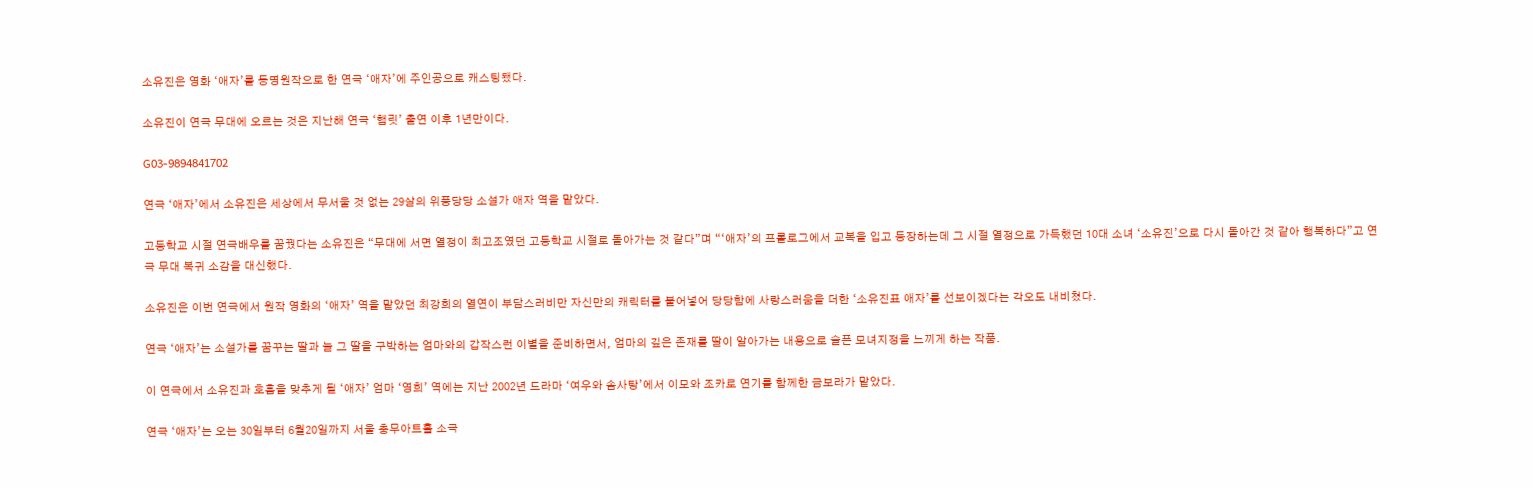소유진은 영화 ‘애자’를 동명원작으로 한 연극 ‘애자’에 주인공으로 캐스팅됐다.

소유진이 연극 무대에 오르는 것은 지난해 연극 ‘햄릿’ 출연 이후 1년만이다.

G03-9894841702

연극 ‘애자’에서 소유진은 세상에서 무서울 것 없는 29살의 위풍당당 소설가 애자 역을 맡았다.

고등학교 시절 연극배우를 꿈꿨다는 소유진은 “무대에 서면 열정이 최고조였던 고등학교 시절로 돌아가는 것 같다”며 “‘애자’의 프롤로그에서 교복을 입고 등장하는데 그 시절 열정으로 가득했던 10대 소녀 ‘소유진’으로 다시 돌아간 것 같아 행복하다”고 연극 무대 복귀 소감을 대신했다.

소유진은 이번 연극에서 원작 영화의 ‘애자’ 역을 맡았던 최강희의 열연이 부담스러비만 자신만의 캐릭터를 불어넣어 당당함에 사랑스러움을 더한 ‘소유진표 애자’를 선보이겠다는 각오도 내비쳤다.

연극 ‘애자’는 소설가를 꿈꾸는 딸과 늘 그 딸을 구박하는 엄마와의 갑작스런 이별을 준비하면서, 엄마의 깊은 존재를 딸이 알아가는 내용으로 슬픈 모녀지정을 느끼게 하는 작품.

이 연극에서 소유진과 호흡을 맞추게 될 ‘애자’ 엄마 ‘영희’ 역에는 지난 2002년 드라마 ‘여우와 솜사탕’에서 이모와 조카로 연기를 함께한 금보라가 맡았다.

연극 ‘애자’는 오는 30일부터 6월20일까지 서울 충무아트홀 소극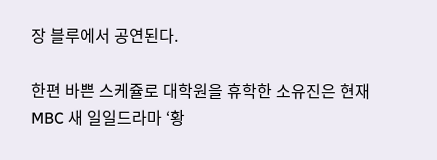장 블루에서 공연된다.

한편 바쁜 스케쥴로 대학원을 휴학한 소유진은 현재 MBC 새 일일드라마 ‘황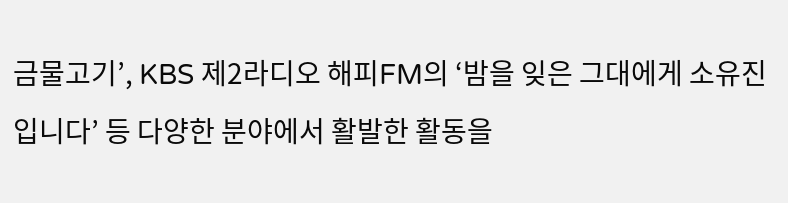금물고기’, KBS 제2라디오 해피FM의 ‘밤을 잊은 그대에게 소유진입니다’ 등 다양한 분야에서 활발한 활동을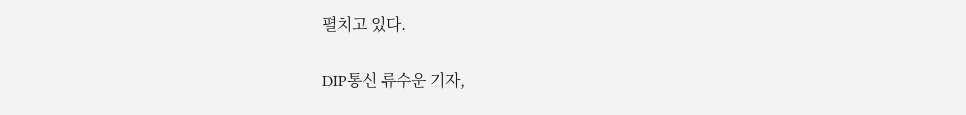펼치고 있다.

DIP통신 류수운 기자,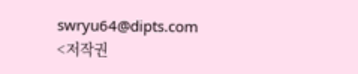swryu64@dipts.com
<저작권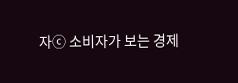자ⓒ 소비자가 보는 경제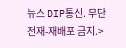뉴스 DIP통신. 무단전재-재배포 금지.>